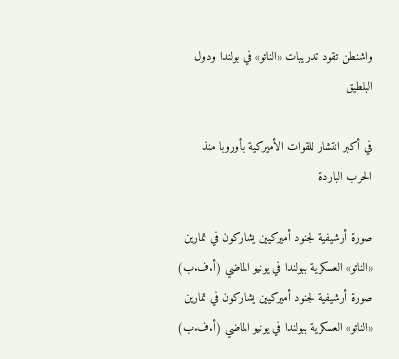واشنطن تقود تدريبات «الناتو» في بولندا ودول البلطيق

في أكبر انتشار للقوات الأميركية بأوروبا منذ الحرب الباردة

صورة أرشيفية لجنود أميركيين يشاركون في تمارين «الناتو» العسكرية ببولندا في يونيو الماضي (أ.ف.ب)
صورة أرشيفية لجنود أميركيين يشاركون في تمارين «الناتو» العسكرية ببولندا في يونيو الماضي (أ.ف.ب)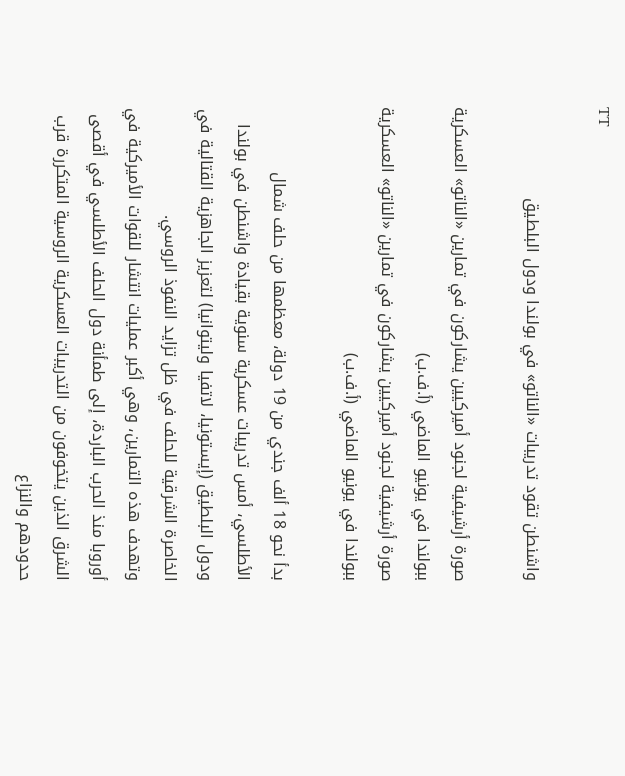TT

واشنطن تقود تدريبات «الناتو» في بولندا ودول البلطيق

صورة أرشيفية لجنود أميركيين يشاركون في تمارين «الناتو» العسكرية ببولندا في يونيو الماضي (أ.ف.ب)
صورة أرشيفية لجنود أميركيين يشاركون في تمارين «الناتو» العسكرية ببولندا في يونيو الماضي (أ.ف.ب)

بدأ نحو 18 ألف جندي من 19 دولة، معظمها من حلف شمال الأطلسي، أمس تدريبات عسكرية سنوية بقيادة واشنطن في بولندا ودول البلطيق (إيستونيا، لاتفيا وليتوانيا) لتعزيز الجاهزية القتالية في الخاصرة الشرقية للحلف في ظل تزايد النفوذ الروسي.
وتهدف هذه التمارين، وهي أكبر عمليات انتشار للقوات الأميركية في أوروبا منذ الحرب الباردة، إلى طمأنة دول الحلف الأطلسي في أقصى الشرق الذين يتخوفون من التدريبات العسكرية الروسية المتكررة قرب حدودهم والنزاع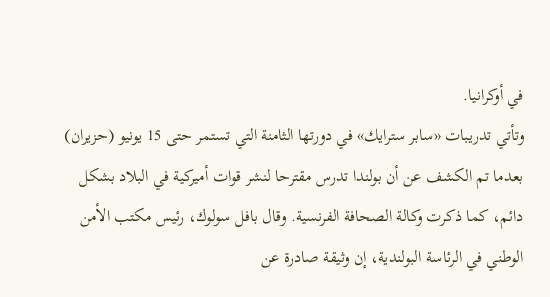في أوكرانيا.
وتأتي تدريبات «سابر سترايك» في دورتها الثامنة التي تستمر حتى 15 يونيو (حزيران) بعدما تم الكشف عن أن بولندا تدرس مقترحا لنشر قوات أميركية في البلاد بشكل دائم، كما ذكرت وكالة الصحافة الفرنسية. وقال بافل سولوك، رئيس مكتب الأمن الوطني في الرئاسة البولندية، إن وثيقة صادرة عن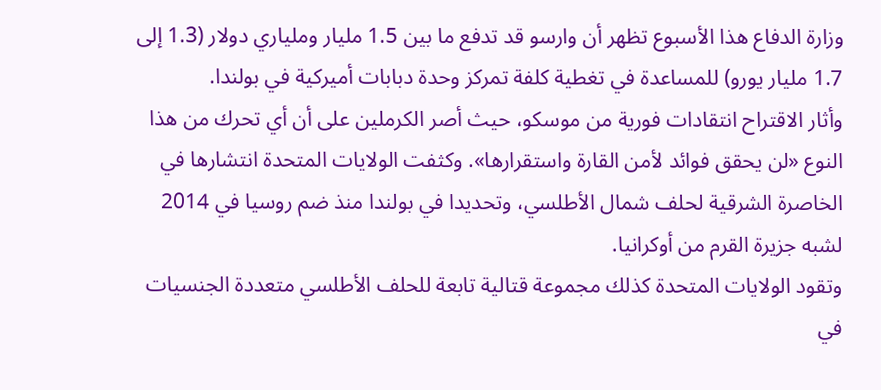وزارة الدفاع هذا الأسبوع تظهر أن وارسو قد تدفع ما بين 1.5 مليار وملياري دولار (1.3 إلى 1.7 مليار يورو) للمساعدة في تغطية كلفة تمركز وحدة دبابات أميركية في بولندا.
وأثار الاقتراح انتقادات فورية من موسكو، حيث أصر الكرملين على أن أي تحرك من هذا النوع «لن يحقق فوائد لأمن القارة واستقرارها». وكثفت الولايات المتحدة انتشارها في الخاصرة الشرقية لحلف شمال الأطلسي، وتحديدا في بولندا منذ ضم روسيا في 2014 لشبه جزيرة القرم من أوكرانيا.
وتقود الولايات المتحدة كذلك مجموعة قتالية تابعة للحلف الأطلسي متعددة الجنسيات في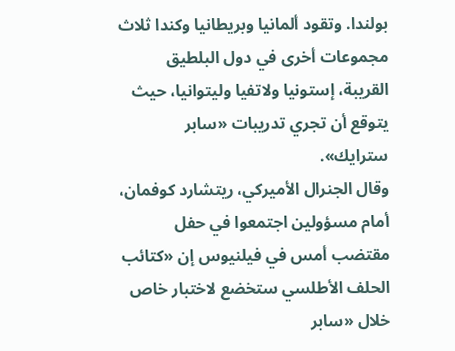بولندا. وتقود ألمانيا وبريطانيا وكندا ثلاث مجموعات أخرى في دول البلطيق القريبة، إستونيا ولاتفيا وليتوانيا، حيث يتوقع أن تجري تدريبات «سابر سترايك».
وقال الجنرال الأميركي، ريتشارد كوفمان، أمام مسؤولين اجتمعوا في حفل مقتضب أمس في فيلنيوس إن «كتائب الحلف الأطلسي ستخضع لاختبار خاص خلال «سابر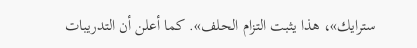سترايك»، هذا يثبت التزام الحلف». كما أعلن أن التدريبات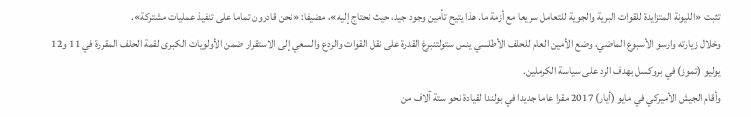تثبت «الليونة المتزايدة للقوات البرية والجوية للتعامل سريعا مع أزمة ما. هذا يتيح تأمين وجود جيد، حيث نحتاج إليه»، مضيفا: «نحن قادرون تماما على تنفيذ عمليات مشتركة».
وخلال زيارته وارسو الأسبوع الماضي، وضع الأمين العام للحلف الأطلسي ينس ستولتنبرغ القدرة على نقل القوات والردع والسعي إلى الاستقرار ضمن الأولويات الكبرى لقمة الحلف المقررة في 11 و12 يوليو (تموز) في بروكسل بهدف الرد على سياسة الكرملين.
وأقام الجيش الأميركي في مايو (أيار) 2017 مقرا عاما جديدا في بولندا لقيادة نحو ستة آلاف من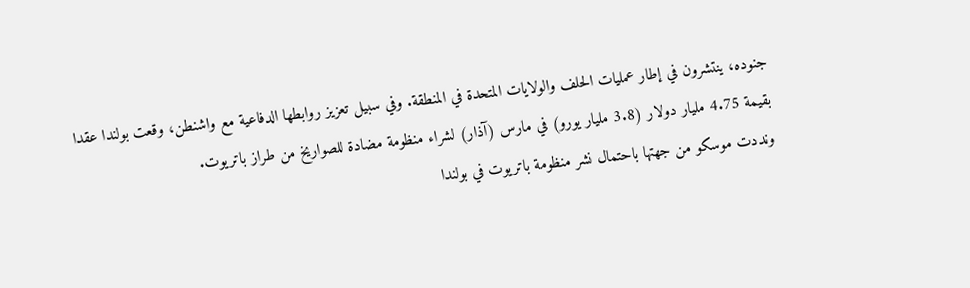جنوده، ينتشرون في إطار عمليات الحلف والولايات المتحدة في المنطقة. وفي سبيل تعزيز روابطها الدفاعية مع واشنطن، وقعت بولندا عقدا بقيمة 4.75 مليار دولار (3.8 مليار يورو) في مارس (آذار) لشراء منظومة مضادة للصواريخ من طراز باتريوت.
ونددت موسكو من جهتها باحتمال نشر منظومة باتريوت في بولندا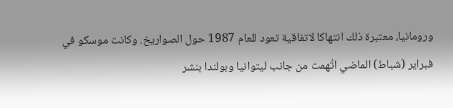ورومانيا، معتبرة ذلك انتهاكا لاتفاقية تعود للعام 1987 حول الصواريخ. وكانت موسكو في فبراير (شباط) الماضي اتُهمت من جانب ليتوانيا وبولندا بنشر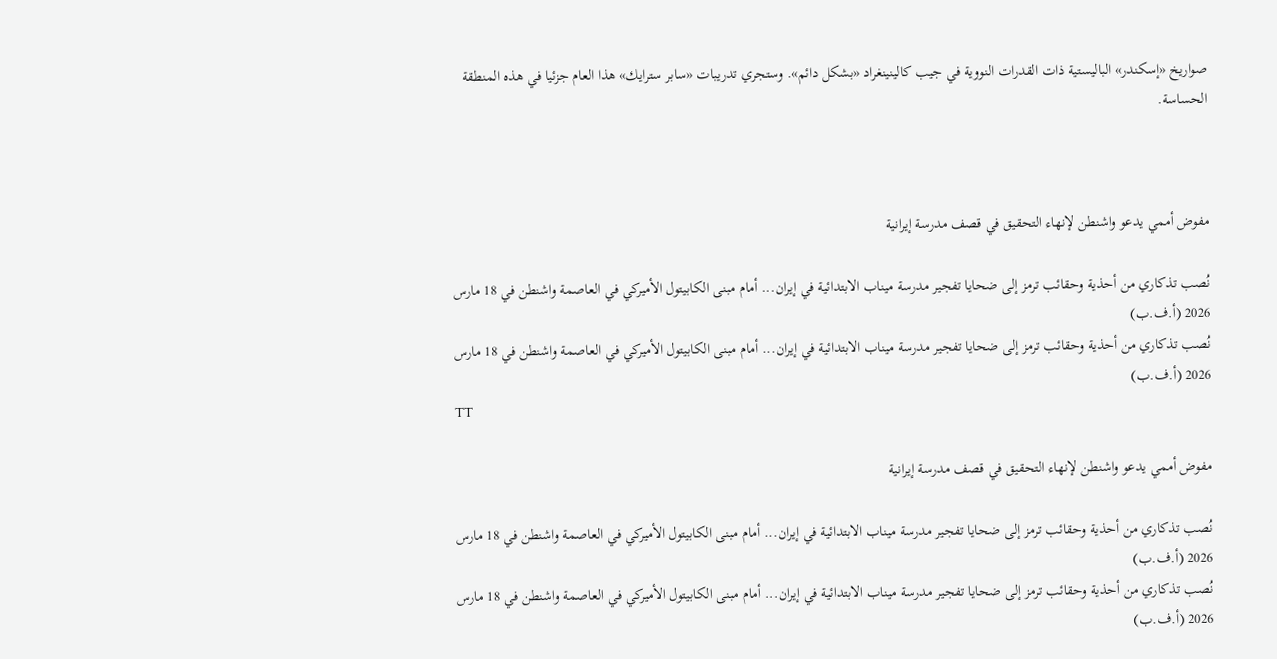صواريخ «إسكندر» الباليستية ذات القدرات النووية في جيب كالينينغراد «بشكل دائم». وستجري تدريبات «سابر سترايك» هذا العام جزئيا في هذه المنطقة الحساسة.



مفوض أممي يدعو واشنطن لإنهاء التحقيق في قصف مدرسة إيرانية

نُصب تذكاري من أحذية وحقائب ترمز إلى ضحايا تفجير مدرسة ميناب الابتدائية في إيران... أمام مبنى الكابيتول الأميركي في العاصمة واشنطن في 18 مارس 2026 (أ.ف.ب)
نُصب تذكاري من أحذية وحقائب ترمز إلى ضحايا تفجير مدرسة ميناب الابتدائية في إيران... أمام مبنى الكابيتول الأميركي في العاصمة واشنطن في 18 مارس 2026 (أ.ف.ب)
TT

مفوض أممي يدعو واشنطن لإنهاء التحقيق في قصف مدرسة إيرانية

نُصب تذكاري من أحذية وحقائب ترمز إلى ضحايا تفجير مدرسة ميناب الابتدائية في إيران... أمام مبنى الكابيتول الأميركي في العاصمة واشنطن في 18 مارس 2026 (أ.ف.ب)
نُصب تذكاري من أحذية وحقائب ترمز إلى ضحايا تفجير مدرسة ميناب الابتدائية في إيران... أمام مبنى الكابيتول الأميركي في العاصمة واشنطن في 18 مارس 2026 (أ.ف.ب)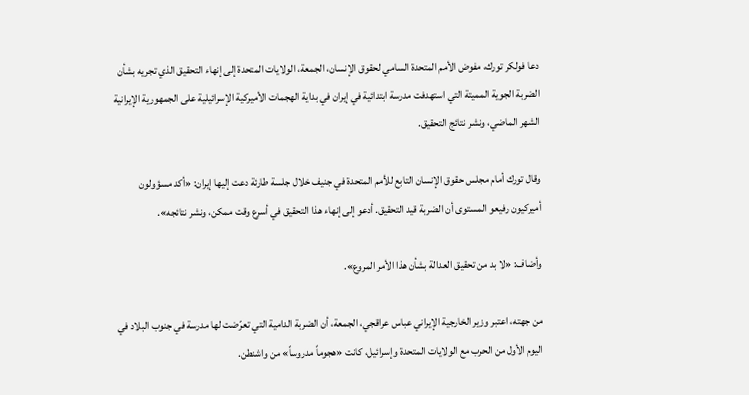دعا فولكر تورك، مفوض الأمم المتحدة السامي لحقوق الإنسان، الجمعة، الولايات المتحدة إلى إنهاء التحقيق الذي تجريه بشأن الضربة الجوية المميتة التي استهدفت مدرسة ابتدائية في إيران في بداية الهجمات الأميركية الإسرائيلية على الجمهورية الإيرانية الشهر الماضي، ونشر نتائج التحقيق.

وقال تورك أمام مجلس حقوق الإنسان التابع للأمم المتحدة في جنيف خلال جلسة طارئة دعت إليها إيران: «أكد مسؤولون أميركيون رفيعو المستوى أن الضربة قيد التحقيق. أدعو إلى إنهاء هذا التحقيق في أسرع وقت ممكن، ونشر نتائجه».

وأضاف: «لا بد من تحقيق العدالة بشأن هذا الأمر المروع».

من جهته، اعتبر وزير الخارجية الإيراني عباس عراقجي، الجمعة، أن الضربة الدامية التي تعرّضت لها مدرسة في جنوب البلاد في اليوم الأول من الحرب مع الولايات المتحدة وإسرائيل، كانت «هجوماً مدروساً» من واشنطن.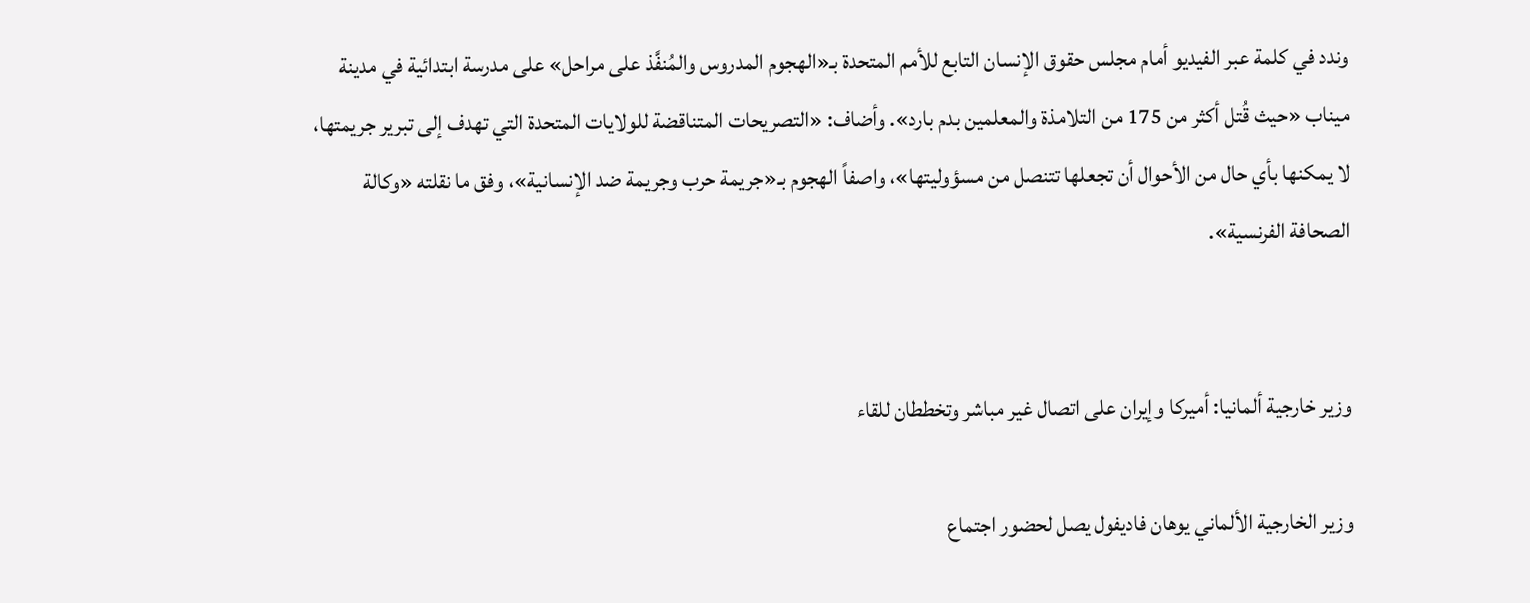وندد في كلمة عبر الفيديو أمام مجلس حقوق الإنسان التابع للأمم المتحدة بـ«الهجوم المدروس والمُنفَّذ على مراحل» على مدرسة ابتدائية في مدينة ميناب «حيث قُتل أكثر من 175 من التلامذة والمعلمين بدم بارد». وأضاف: «التصريحات المتناقضة للولايات المتحدة التي تهدف إلى تبرير جريمتها، لا يمكنها بأي حال من الأحوال أن تجعلها تتنصل من مسؤوليتها»، واصفاً الهجوم بـ«جريمة حرب وجريمة ضد الإنسانية»، وفق ما نقلته «وكالة الصحافة الفرنسية».


وزير خارجية ألمانيا: أميركا وإيران على اتصال غير مباشر وتخططان للقاء

وزير الخارجية الألماني يوهان فاديفول يصل لحضور اجتماع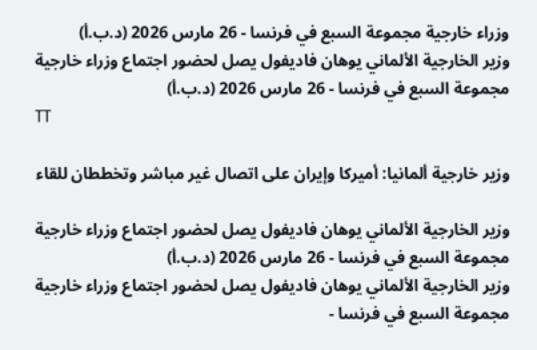وزراء خارجية مجموعة السبع في فرنسا - 26 مارس 2026 (د.ب.أ)
وزير الخارجية الألماني يوهان فاديفول يصل لحضور اجتماع وزراء خارجية مجموعة السبع في فرنسا - 26 مارس 2026 (د.ب.أ)
TT

وزير خارجية ألمانيا: أميركا وإيران على اتصال غير مباشر وتخططان للقاء

وزير الخارجية الألماني يوهان فاديفول يصل لحضور اجتماع وزراء خارجية مجموعة السبع في فرنسا - 26 مارس 2026 (د.ب.أ)
وزير الخارجية الألماني يوهان فاديفول يصل لحضور اجتماع وزراء خارجية مجموعة السبع في فرنسا -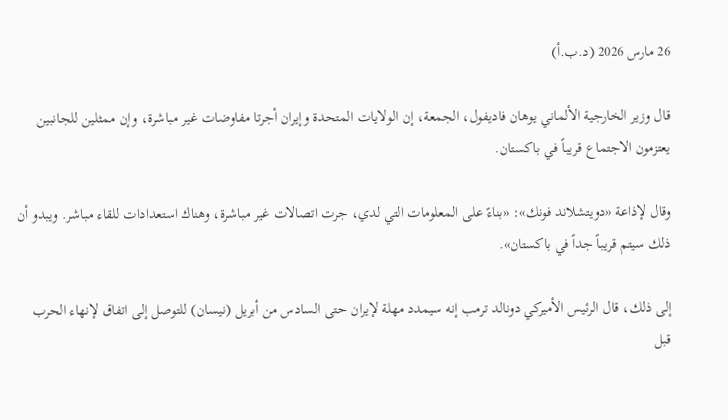26 مارس 2026 (د.ب.أ)

قال وزير الخارجية الألماني يوهان فاديفول، الجمعة، إن الولايات المتحدة وإيران أجرتا مفاوضات غير مباشرة، وإن ممثلين للجانبين يعتزمون الاجتماع قريباً في باكستان.

وقال لإذاعة «دويتشلاند فونك»: «بناءً على المعلومات التي لدي، جرت اتصالات غير مباشرة، وهناك استعدادات للقاء مباشر. ويبدو أن ذلك سيتم قريباً جداً في باكستان».

إلى ذلك، قال الرئيس الأميركي دونالد ترمب إنه سيمدد مهلة لإيران حتى السادس من أبريل (نيسان) للتوصل إلى اتفاق لإنهاء الحرب قبل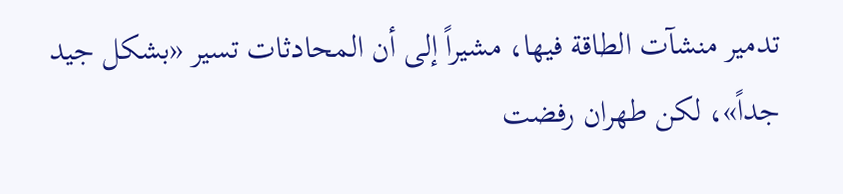تدمير منشآت الطاقة فيها، مشيراً إلى أن المحادثات تسير «بشكل جيد جداً»، لكن طهران رفضت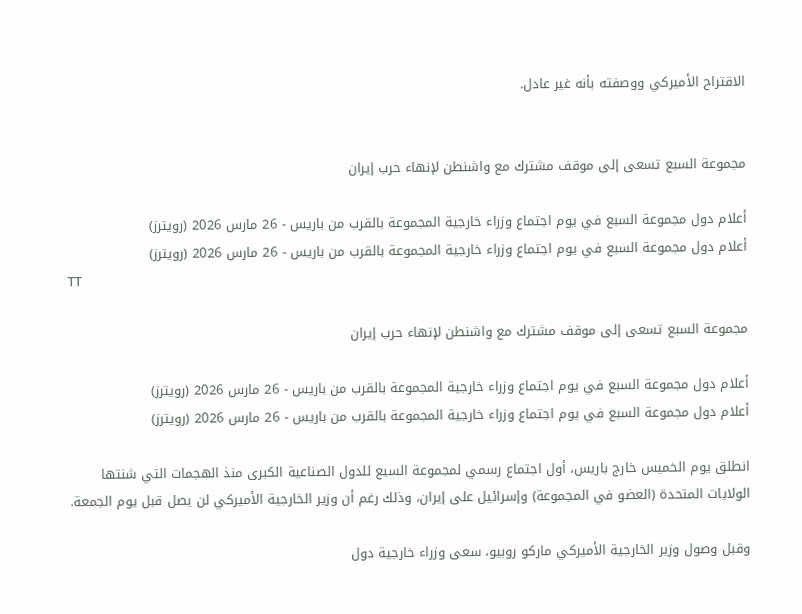الاقتراح الأميركي ووصفته بأنه غير عادل.


مجموعة السبع تسعى إلى موقف مشترك مع واشنطن لإنهاء حرب إيران

أعلام دول مجموعة السبع في يوم اجتماع وزراء خارجية المجموعة بالقرب من باريس - 26 مارس 2026 (رويترز)
أعلام دول مجموعة السبع في يوم اجتماع وزراء خارجية المجموعة بالقرب من باريس - 26 مارس 2026 (رويترز)
TT

مجموعة السبع تسعى إلى موقف مشترك مع واشنطن لإنهاء حرب إيران

أعلام دول مجموعة السبع في يوم اجتماع وزراء خارجية المجموعة بالقرب من باريس - 26 مارس 2026 (رويترز)
أعلام دول مجموعة السبع في يوم اجتماع وزراء خارجية المجموعة بالقرب من باريس - 26 مارس 2026 (رويترز)

انطلق يوم الخميس خارج باريس، أول اجتماع رسمي لمجموعة السبع للدول الصناعية الكبرى منذ الهجمات التي شنتها الولايات المتحدة (العضو في المجموعة) وإسرائيل على إيران، وذلك رغم أن وزير الخارجية الأميركي لن يصل قبل يوم الجمعة.

وقبل وصول وزير الخارجية الأميركي ماركو روبيو، سعى وزراء خارجية دول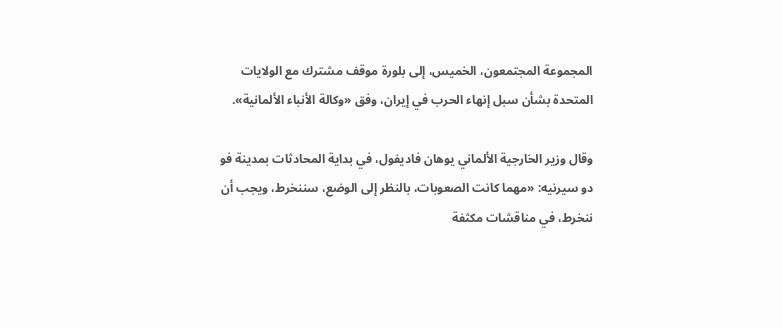المجموعة المجتمعون، الخميس، إلى بلورة موقف مشترك مع الولايات المتحدة بشأن سبل إنهاء الحرب في إيران، وفق «وكالة الأنباء الألمانية».

وقال وزير الخارجية الألماني يوهان فاديفول، في بداية المحادثات بمدينة فو دو سيرنيه: «مهما كانت الصعوبات، بالنظر إلى الوضع، سننخرط، ويجب أن ننخرط، في مناقشات مكثفة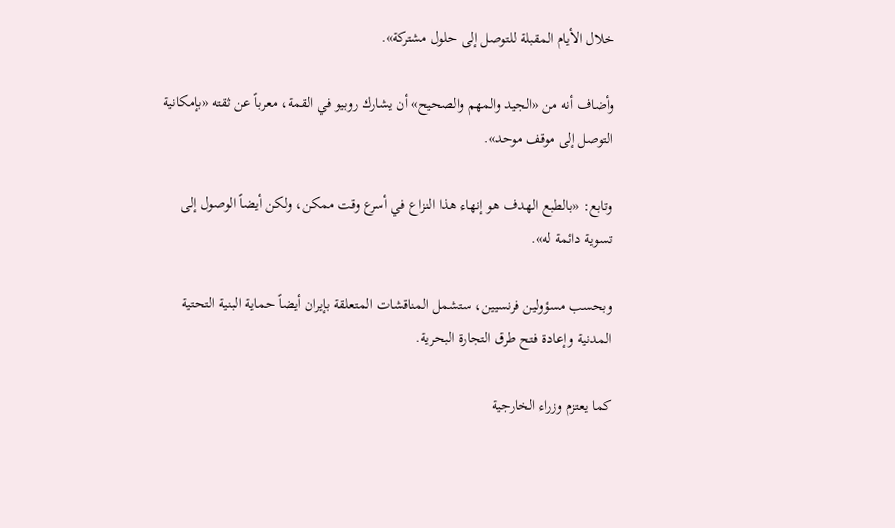خلال الأيام المقبلة للتوصل إلى حلول مشتركة».

وأضاف أنه من «الجيد والمهم والصحيح» أن يشارك روبيو في القمة، معرباً عن ثقته «بإمكانية التوصل إلى موقف موحد».

وتابع: «بالطبع الهدف هو إنهاء هذا النزاع في أسرع وقت ممكن، ولكن أيضاً الوصول إلى تسوية دائمة له».

وبحسب مسؤولين فرنسيين، ستشمل المناقشات المتعلقة بإيران أيضاً حماية البنية التحتية المدنية وإعادة فتح طرق التجارة البحرية.

كما يعتزم وزراء الخارجية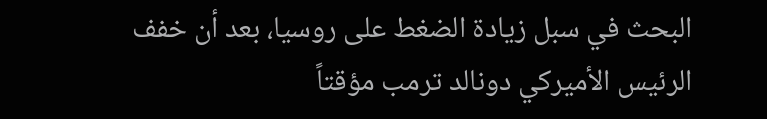البحث في سبل زيادة الضغط على روسيا، بعد أن خفف الرئيس الأميركي دونالد ترمب مؤقتاً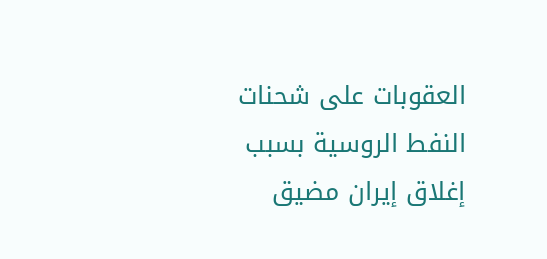العقوبات على شحنات النفط الروسية بسبب إغلاق إيران مضيق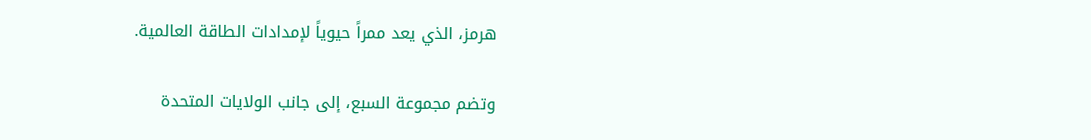هرمز، الذي يعد ممراً حيوياً لإمدادات الطاقة العالمية.

وتضم مجموعة السبع، إلى جانب الولايات المتحدة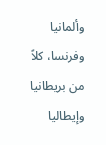وألمانيا وفرنسا، كلاً من بريطانيا وإيطاليا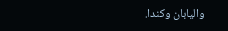واليابان وكندا.